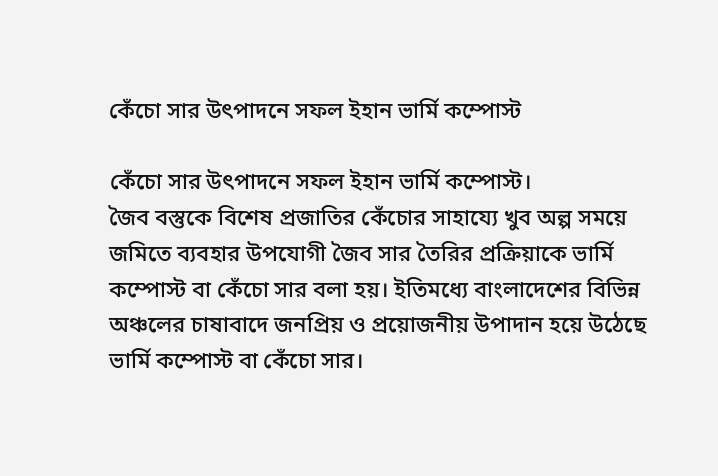কেঁচো সার উৎপাদনে সফল ইহান ভার্মি কম্পোস্ট

কেঁচো সার উৎপাদনে সফল ইহান ভার্মি কম্পোস্ট।
জৈব বস্তুকে বিশেষ প্রজাতির কেঁচোর সাহায্যে খুব অল্প সময়ে জমিতে ব্যবহার উপযোগী জৈব সার তৈরির প্রক্রিয়াকে ভার্মি কম্পোস্ট বা কেঁচো সার বলা হয়। ইতিমধ্যে বাংলাদেশের বিভিন্ন অঞ্চলের চাষাবাদে জনপ্রিয় ও প্রয়োজনীয় উপাদান হয়ে উঠেছে ভার্মি কম্পোস্ট বা কেঁচো সার।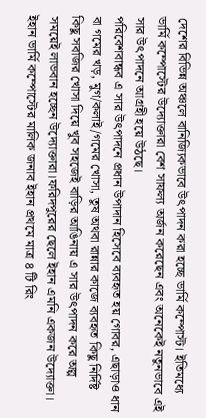দেশের বিভিন্ন অঞ্চলে বানিজ্যিকভাবে উৎপাদন করা হচ্ছে ভার্মি কম্পোস্ট। ইতিমধ্যে ভার্মি কম্পোস্টের উদ্যোক্তারা বেশ সাফল্য অর্জন করেছেন এবং অনেকেই নতুনভাবে এই সার উৎপাদনে আগ্রহী হয়ে উঠছে।
পরিবেশবান্ধব এ সার উৎপাদনে প্রধান উপাদান হিসেবে ব্যবহৃত হয় গোবর, এছাড়াও ধান বা গমের খড়, মুগ/কলাই/গমের খোসা, তুষ অথবা রান্নার কাজে ব্যবহৃত কিছু নির্দিষ্ট কিছু সবজির খোসা দিয়ে খুব সহজেই বাড়ির আঙিনায় এ সার উৎপাদন করে অল্প সময়েই লাভবান হচ্ছেন উদ্যোক্তারা।ফরিদপুরের ছেলে ইহান এমনি একজন উদ্যোক্তা। ইহান ভার্মি কম্পোস্টের মালিক জনাব ইহান প্রথমে মাত্র ৪ টি রিং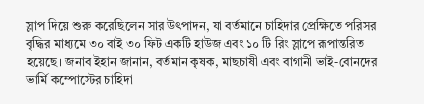স্লাপ দিয়ে শুরু করেছিলেন সার উৎপাদন, যা বর্তমানে চাহিদার প্রেক্ষিতে পরিসর বৃদ্ধির মাধ্যমে ৩০ বাই ৩০ ফিট একটি হাউজ এবং ১০ টি রিং স্লাপে রূপান্তরিত হয়েছে। জনাব ইহান জানান, বর্তমান কৃষক, মাছচাষী এবং বাগানী ভাই-বোনদের ভার্মি কম্পোস্টের চাহিদা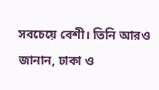সবচেয়ে বেশী। তিনি আরও জানান, ঢাকা ও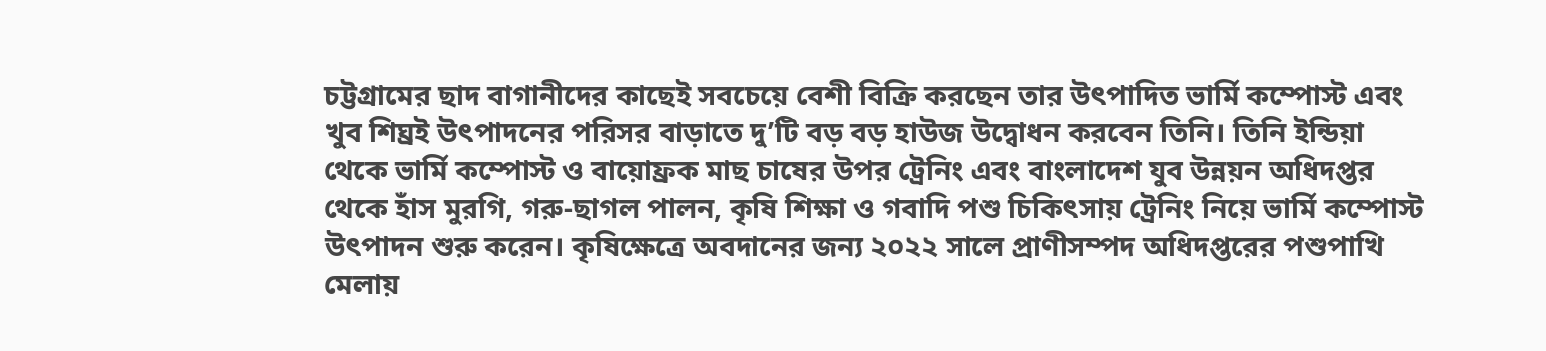চট্টগ্রামের ছাদ বাগানীদের কাছেই সবচেয়ে বেশী বিক্রি করছেন তার উৎপাদিত ভার্মি কম্পোস্ট এবং খুব শিঘ্রই উৎপাদনের পরিসর বাড়াতে দু’টি বড় বড় হাউজ উদ্বোধন করবেন তিনি। তিনি ইন্ডিয়া থেকে ভার্মি কম্পোস্ট ও বায়োফ্ৰক মাছ চাষের উপর ট্রেনিং এবং বাংলাদেশ যুব উন্নয়ন অধিদপ্তর থেকে হাঁস মুরগি, গরু-ছাগল পালন, কৃষি শিক্ষা ও গবাদি পশু চিকিৎসায় ট্রেনিং নিয়ে ভার্মি কম্পোস্ট উৎপাদন শুরু করেন। কৃষিক্ষেত্রে অবদানের জন্য ২০২২ সালে প্রাণীসম্পদ অধিদপ্তরের পশুপাখি মেলায়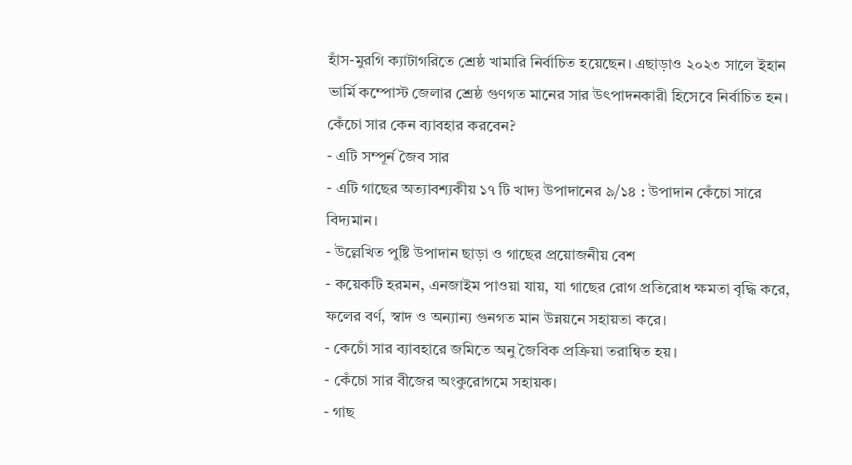হাঁস-মুরগি ক্যাটাগরিতে শ্রেষ্ঠ খামারি নির্বাচিত হয়েছেন। এছাড়াও ২০২৩ সালে ইহান ভার্মি কম্পোস্ট জেলার শ্রেষ্ঠ গুণগত মানের সার উৎপাদনকারী হিসেবে নির্বাচিত হন।
কেঁচো সার কেন ব্যাবহার করবেন?
- এটি সম্পূর্ন জৈব সার
- এটি গাছের অত্যাবশ্যকীয় ১৭ টি খাদ্য উপাদানের ৯/১৪ : উপাদান কেঁচো সারে বিদ্যমান।
- উল্লেখিত পুষ্টি উপাদান ছাড়া ও গাছের প্রয়োজনীয় বেশ
- কয়েকটি হরমন, এনজাইম পাওয়া যায়, যা গাছের রোগ প্রতিরোধ ক্ষমতা বৃদ্ধি করে, ফলের বর্ণ, স্বাদ ও অন্যান্য গুনগত মান উন্নয়নে সহায়তা করে।
- কেচোঁ সার ব্যাবহারে জমিতে অনু জৈবিক প্রক্রিয়া তরান্বিত হয়।
- কেঁচো সার বীজের অংকুরোগমে সহায়ক।
- গাছ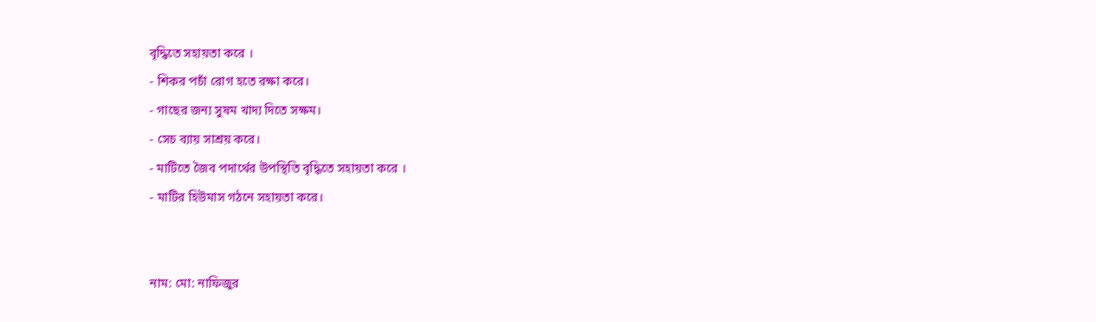বৃদ্ধিতে সহায়তা করে ।
- শিকর পচাঁ রোগ হতে রক্ষা করে।
- গাছের জন্য সুষম খাদ্য দিতে সক্ষম।
- সেচ ব্যায় সাশ্রয় করে।
- মাটিতে জৈব পদার্থের উপস্থিতি বৃদ্ধিতে সহায়তা করে ।
- মাটির হিউমাস গঠনে সহায়তা করে।


নাম: মো: নাফিজুর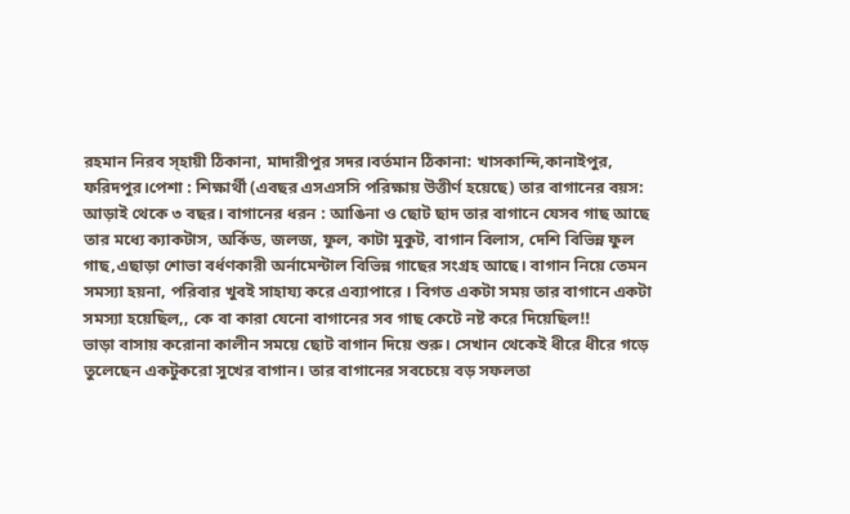রহমান নিরব স্হায়ী ঠিকানা, মাদারীপুর সদর।বর্তমান ঠিকানা: খাসকান্দি,কানাইপুর, ফরিদপুর।পেশা : শিক্ষার্থী (এবছর এসএসসি পরিক্ষায় উত্তীর্ণ হয়েছে) তার বাগানের বয়স: আড়াই থেকে ৩ বছর। বাগানের ধরন : আঙিনা ও ছোট ছাদ তার বাগানে যেসব গাছ আছে তার মধ্যে ক্যাকটাস, অর্কিড, জলজ, ফুল, কাটা মুকুট, বাগান বিলাস, দেশি বিভিন্ন ফুল গাছ,এছাড়া শোভা বর্ধণকারী অর্নামেন্টাল বিভিন্ন গাছের সংগ্রহ আছে। বাগান নিয়ে তেমন সমস্যা হয়না, পরিবার খুবই সাহায্য করে এব্যাপারে । বিগত একটা সময় তার বাগানে একটা সমস্যা হয়েছিল,, কে বা কারা যেনো বাগানের সব গাছ কেটে নষ্ট করে দিয়েছিল!!
ভাড়া বাসায় করোনা কালীন সময়ে ছোট বাগান দিয়ে শুরু। সেখান থেকেই ধীরে ধীরে গড়ে তুলেছেন একটুকরো সুখের বাগান। তার বাগানের সবচেয়ে বড় সফলতা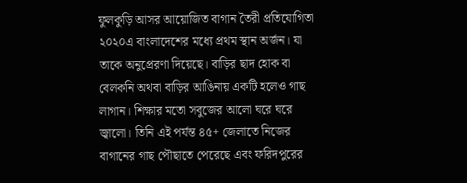ফুলকুড়ি আসর আয়োজিত বাগান তৈরী প্রতিযোগিতা ২০২০এ বাংলাদেশের মধ্যে প্রথম স্থান অর্জন। যা তাকে অনুপ্রেরণা দিয়েছে। বাড়ির ছাদ হোক বা বেলকনি অথবা বাড়ির আঙিনায় একটি হলেও গাছ লাগান। শিক্ষার মতো সবুজের আলো ঘরে ঘরে জ্বালো। তিনি এই পর্যন্ত ৪৫+ জেলাতে নিজের বাগানের গাছ পৌছাতে পেরেছে এবং ফরিদপুরের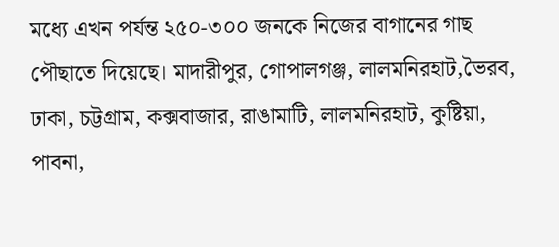মধ্যে এখন পর্যন্ত ২৫০-৩০০ জনকে নিজের বাগানের গাছ পৌছাতে দিয়েছে। মাদারীপুর, গোপালগঞ্জ, লালমনিরহাট,ভৈরব, ঢাকা, চট্টগ্রাম, কক্সবাজার, রাঙামাটি, লালমনিরহাট, কুষ্টিয়া, পাবনা,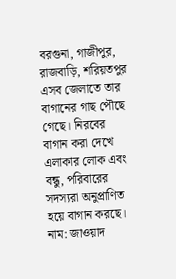বরগুনা, গাজীপুর, রাজবাড়ি, শরিয়তপুর এসব জেলাতে তার বাগানের গাছ পৌছে গেছে। নিরবের বাগান করা দেখে এলাকার লোক এবং বন্ধু, পরিবারের সদস্যরা অনুপ্রাণিত হয়ে বাগান করছে।
নাম: জাওয়াদ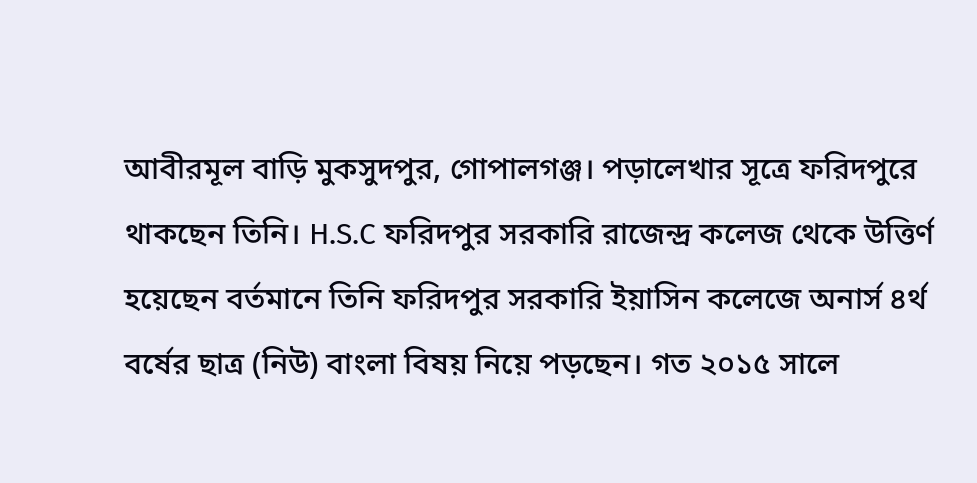আবীরমূল বাড়ি মুকসুদপুর, গোপালগঞ্জ। পড়ালেখার সূত্রে ফরিদপুরে থাকছেন তিনি। H.S.C ফরিদপুর সরকারি রাজেন্দ্র কলেজ থেকে উত্তির্ণ হয়েছেন বর্তমানে তিনি ফরিদপুর সরকারি ইয়াসিন কলেজে অনার্স ৪র্থ বর্ষের ছাত্র (নিউ) বাংলা বিষয় নিয়ে পড়ছেন। গত ২০১৫ সালে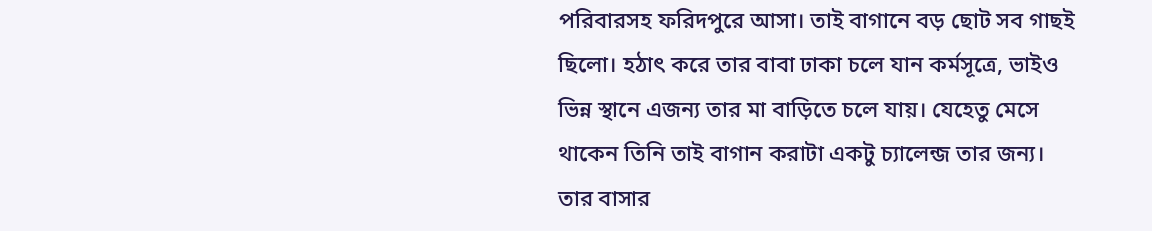পরিবারসহ ফরিদপুরে আসা। তাই বাগানে বড় ছোট সব গাছই ছিলো। হঠাৎ করে তার বাবা ঢাকা চলে যান কর্মসূত্রে, ভাইও ভিন্ন স্থানে এজন্য তার মা বাড়িতে চলে যায়। যেহেতু মেসে থাকেন তিনি তাই বাগান করাটা একটু চ্যালেন্জ তার জন্য। তার বাসার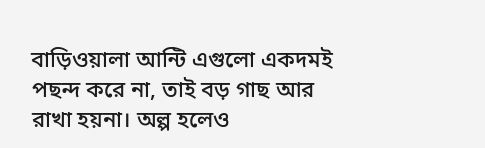বাড়িওয়ালা আন্টি এগুলো একদমই পছন্দ করে না, তাই বড় গাছ আর রাখা হয়না। অল্প হলেও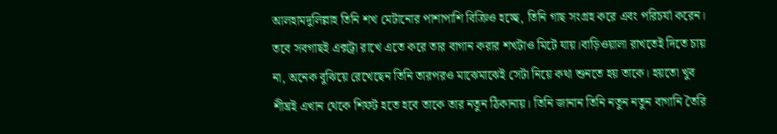আলহামদুলিল্লাহ তিনি শখ মেটানোর পাশাপাশি বিক্রিও হচ্ছে, তিনি গাছ সংগ্রহ করে এবং পরিচর্যা করেন। তবে সবগাছই এক্সট্রা রাখে এতে করে তার বাগান করার শখটাও মিটে যায়।বাড়িওয়ালা রাখতেই দিতে চায় না, অনেক বুঝিয়ে রেখেছেন তিনি তারপরও মাঝেমাঝেই সেটা নিয়ে কথা শুনতে হয় তাকে। হয়তো খুব শীঘ্রই এখান থেকে শিফট হতে হবে তাকে তার নতুন ঠিকানায়। তিনি জানান তিনি নতুন নতুন বাগানি তৈরি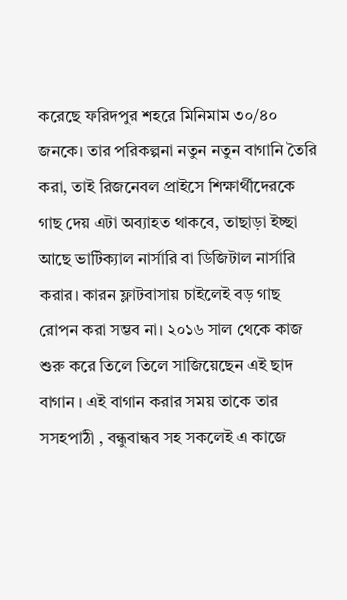করেছে ফরিদপুর শহরে মিনিমাম ৩০/৪০ জনকে। তার পরিকল্পনা নতুন নতুন বাগানি তৈরি করা, তাই রিজনেবল প্রাইসে শিক্ষার্থীদেরকে গাছ দেয় এটা অব্যাহত থাকবে, তাছাড়া ইচ্ছা আছে ভার্টিক্যাল নার্সারি বা ডিজিটাল নার্সারি করার। কারন ফ্লাটবাসায় চাইলেই বড় গাছ রোপন করা সম্ভব না। ২০১৬ সাল থেকে কাজ শুরু করে তিলে তিলে সাজিয়েছেন এই ছাদ বাগান । এই বাগান করার সময় তাকে তার সসহপাঠী , বন্ধুবান্ধব সহ সকলেই এ কাজে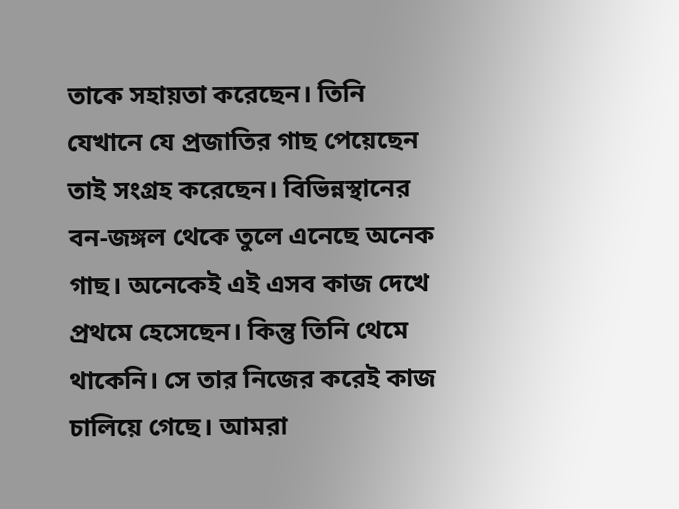তাকে সহায়তা করেছেন। তিনি যেখানে যে প্রজাতির গাছ পেয়েছেন তাই সংগ্রহ করেছেন। বিভিন্নস্থানের বন-জঙ্গল থেকে তুলে এনেছে অনেক গাছ। অনেকেই এই এসব কাজ দেখে প্রথমে হেসেছেন। কিন্তু তিনি থেমে থাকেনি। সে তার নিজের করেই কাজ চালিয়ে গেছে। আমরা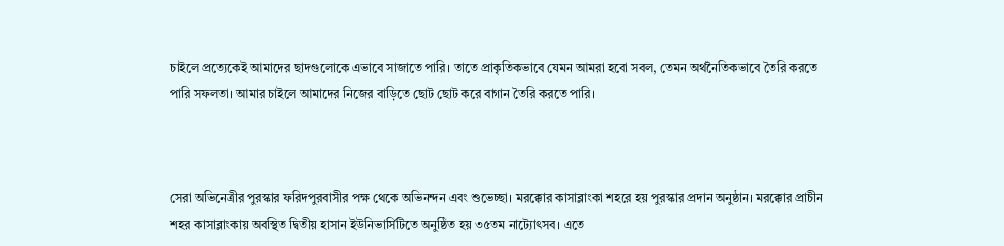চাইলে প্রত্যেকেই আমাদের ছাদগুলোকে এভাবে সাজাতে পারি। তাতে প্রাকৃতিকভাবে যেমন আমরা হবো সবল, তেমন অর্থনৈতিকভাবে তৈরি করতে পারি সফলতা। আমার চাইলে আমাদের নিজের বাড়িতে ছোট ছোট করে বাগান তৈরি করতে পারি।



সেরা অভিনেত্রীর পুরস্কার ফরিদপুরবাসীর পক্ষ থেকে অভিনন্দন এবং শুভেচ্ছা। মরক্কোর কাসাব্লাংকা শহরে হয় পুরস্কার প্রদান অনুষ্ঠান। মরক্কোর প্রাচীন শহর কাসাব্লাংকায় অবস্থিত দ্বিতীয় হাসান ইউনিভার্সিটিতে অনুষ্ঠিত হয় ৩৫তম নাট্যোৎসব। এতে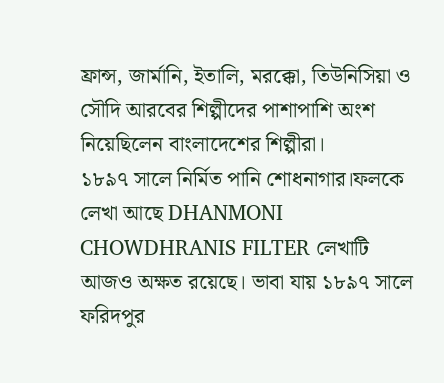ফ্রান্স, জার্মানি, ইতালি, মরক্কো, তিউনিসিয়া ও সৌদি আরবের শিল্পীদের পাশাপাশি অংশ নিয়েছিলেন বাংলাদেশের শিল্পীরা।
১৮৯৭ সালে নির্মিত পানি শোধনাগার।ফলকে লেখা আছে DHANMONI CHOWDHRANIS FILTER লেখাটি আজও অক্ষত রয়েছে। ভাবা যায় ১৮৯৭ সালে ফরিদপুর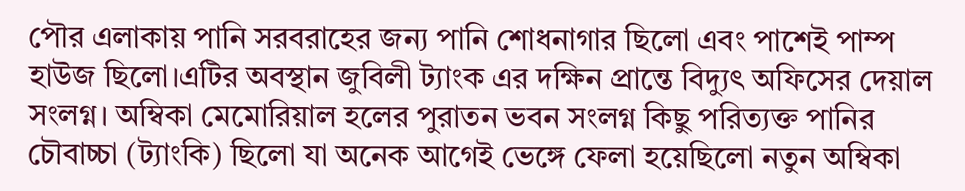পৌর এলাকায় পানি সরবরাহের জন্য পানি শোধনাগার ছিলো এবং পাশেই পাম্প হাউজ ছিলো।এটির অবস্থান জুবিলী ট্যাংক এর দক্ষিন প্রান্তে বিদ্যুৎ অফিসের দেয়াল সংলগ্ন। অম্বিকা মেমোরিয়াল হলের পুরাতন ভবন সংলগ্ন কিছু পরিত্যক্ত পানির চৌবাচ্চা (ট্যাংকি) ছিলো যা অনেক আগেই ভেঙ্গে ফেলা হয়েছিলো নতুন অম্বিকা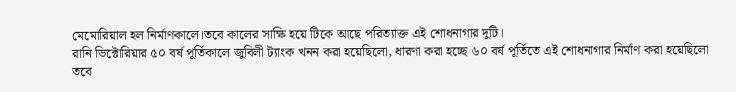মেমোরিয়াল হল নির্মাণকালে।তবে কালের সাক্ষি হয়ে টিকে আছে পরিত্যাক্ত এই শোধনাগার দুটি।
রানি ভিক্টোরিয়ার ৫০ বর্ষ পূর্তিকালে জুবিলী ট্যাংক খনন করা হয়েছিলো, ধারণা করা হচ্ছে ৬০ বর্ষ পূর্তিতে এই শোধনাগার নির্মাণ করা হয়েছিলো তবে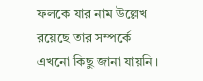ফলকে যার নাম উল্লেখ রয়েছে তার সম্পর্কে এখনো কিছু জানা যায়নি।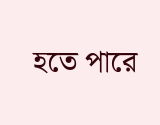হতে পারে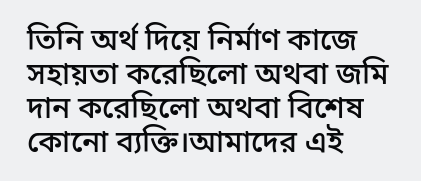তিনি অর্থ দিয়ে নির্মাণ কাজে সহায়তা করেছিলো অথবা জমি দান করেছিলো অথবা বিশেষ কোনো ব্যক্তি।আমাদের এই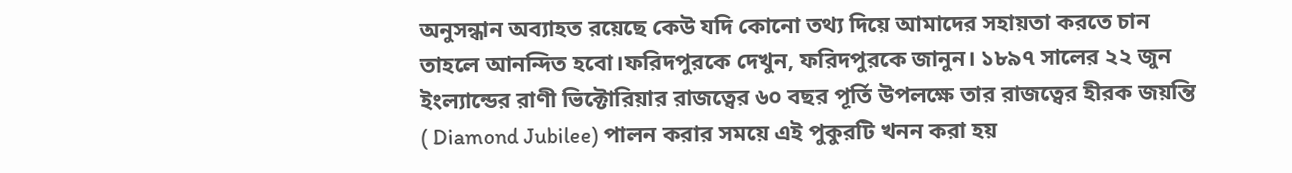অনুসন্ধান অব্যাহত রয়েছে কেউ যদি কোনো তথ্য দিয়ে আমাদের সহায়তা করতে চান তাহলে আনন্দিত হবো।ফরিদপুরকে দেখুন, ফরিদপুরকে জানুন। ১৮৯৭ সালের ২২ জুন ইংল্যান্ডের রাণী ভিক্টোরিয়ার রাজত্বের ৬০ বছর পূর্তি উপলক্ষে তার রাজত্বের হীরক জয়ন্তি ( Diamond Jubilee) পালন করার সময়ে এই পুকুরটি খনন করা হয়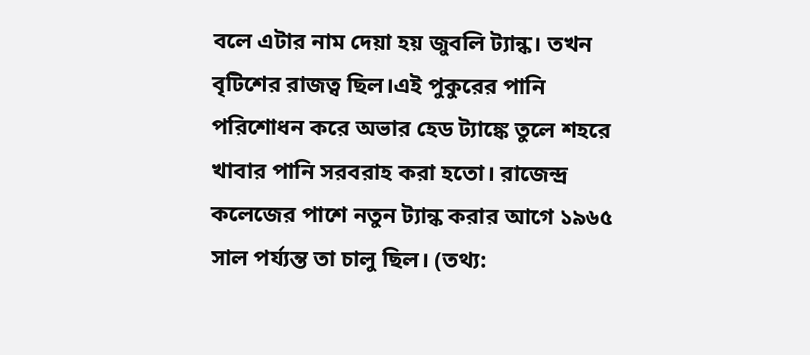বলে এটার নাম দেয়া হয় জুবলি ট্যান্ক। তখন বৃটিশের রাজত্ব ছিল।এই পুকুরের পানি পরিশোধন করে অভার হেড ট্যাঙ্কে তুলে শহরে খাবার পানি সরবরাহ করা হতো। রাজেন্দ্র কলেজের পাশে নতুন ট্যান্ক করার আগে ১৯৬৫ সাল পর্য্যন্ত তা চালু ছিল। (তথ্য: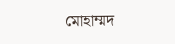মোহাম্মদ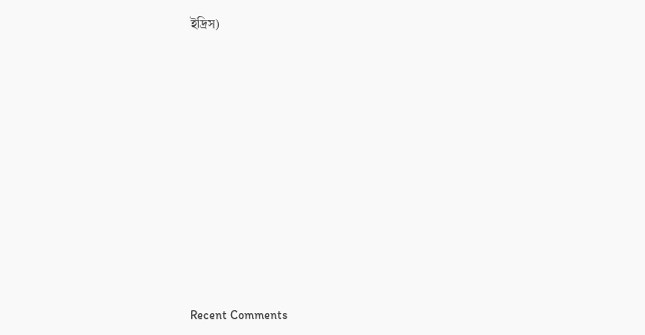ইদ্রিস)















Recent Comments